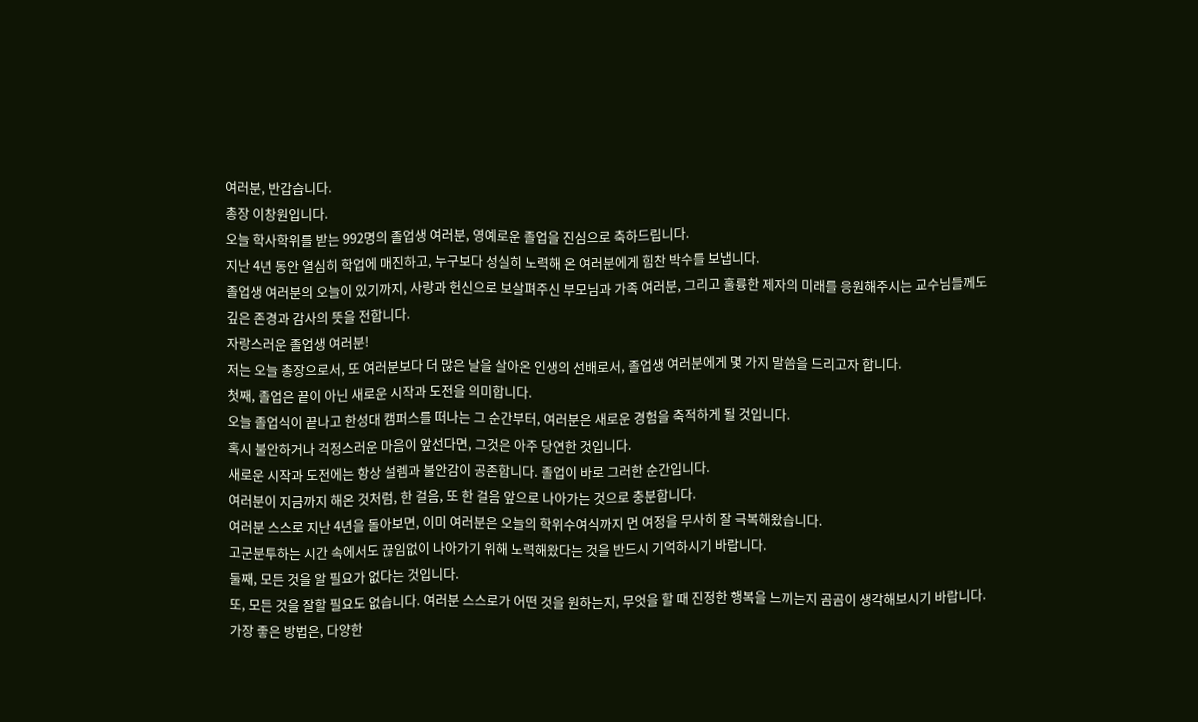여러분, 반갑습니다.
총장 이창원입니다.
오늘 학사학위를 받는 992명의 졸업생 여러분, 영예로운 졸업을 진심으로 축하드립니다.
지난 4년 동안 열심히 학업에 매진하고, 누구보다 성실히 노력해 온 여러분에게 힘찬 박수를 보냅니다.
졸업생 여러분의 오늘이 있기까지, 사랑과 헌신으로 보살펴주신 부모님과 가족 여러분, 그리고 훌륭한 제자의 미래를 응원해주시는 교수님들께도
깊은 존경과 감사의 뜻을 전합니다.
자랑스러운 졸업생 여러분!
저는 오늘 총장으로서, 또 여러분보다 더 많은 날을 살아온 인생의 선배로서, 졸업생 여러분에게 몇 가지 말씀을 드리고자 합니다.
첫째, 졸업은 끝이 아닌 새로운 시작과 도전을 의미합니다.
오늘 졸업식이 끝나고 한성대 캠퍼스를 떠나는 그 순간부터, 여러분은 새로운 경험을 축적하게 될 것입니다.
혹시 불안하거나 걱정스러운 마음이 앞선다면, 그것은 아주 당연한 것입니다.
새로운 시작과 도전에는 항상 설렘과 불안감이 공존합니다. 졸업이 바로 그러한 순간입니다.
여러분이 지금까지 해온 것처럼, 한 걸음, 또 한 걸음 앞으로 나아가는 것으로 충분합니다.
여러분 스스로 지난 4년을 돌아보면, 이미 여러분은 오늘의 학위수여식까지 먼 여정을 무사히 잘 극복해왔습니다.
고군분투하는 시간 속에서도 끊임없이 나아가기 위해 노력해왔다는 것을 반드시 기억하시기 바랍니다.
둘째, 모든 것을 알 필요가 없다는 것입니다.
또, 모든 것을 잘할 필요도 없습니다. 여러분 스스로가 어떤 것을 원하는지, 무엇을 할 때 진정한 행복을 느끼는지 곰곰이 생각해보시기 바랍니다.
가장 좋은 방법은, 다양한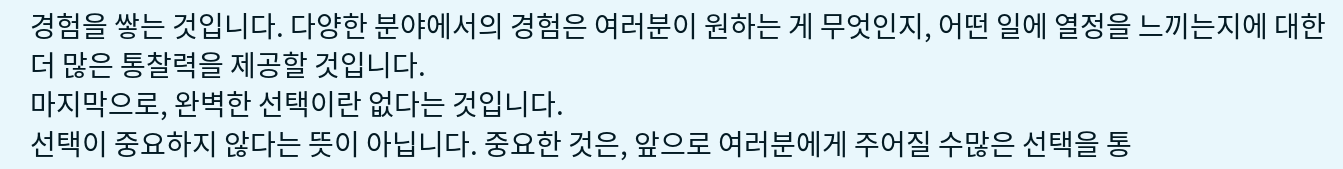경험을 쌓는 것입니다. 다양한 분야에서의 경험은 여러분이 원하는 게 무엇인지, 어떤 일에 열정을 느끼는지에 대한 더 많은 통찰력을 제공할 것입니다.
마지막으로, 완벽한 선택이란 없다는 것입니다.
선택이 중요하지 않다는 뜻이 아닙니다. 중요한 것은, 앞으로 여러분에게 주어질 수많은 선택을 통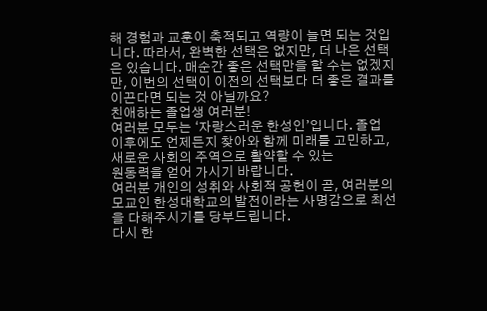해 경험과 교훈이 축적되고 역량이 늘면 되는 것입니다. 따라서, 완벽한 선택은 없지만, 더 나은 선택은 있습니다. 매순간 좋은 선택만을 할 수는 없겠지만, 이번의 선택이 이전의 선택보다 더 좋은 결과를 이끈다면 되는 것 아닐까요?
친애하는 졸업생 여러분!
여러분 모두는 ‘자랑스러운 한성인’입니다. 졸업 이후에도 언제든지 찾아와 함께 미래를 고민하고, 새로운 사회의 주역으로 활약할 수 있는
원동력을 얻어 가시기 바랍니다.
여러분 개인의 성취와 사회적 공헌이 곧, 여러분의 모교인 한성대학교의 발전이라는 사명감으로 최선을 다해주시기를 당부드립니다.
다시 한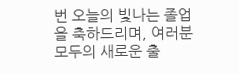번 오늘의 빛나는 졸업을 축하드리며, 여러분 모두의 새로운 출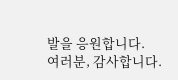발을 응원합니다.
여러분, 감사합니다.